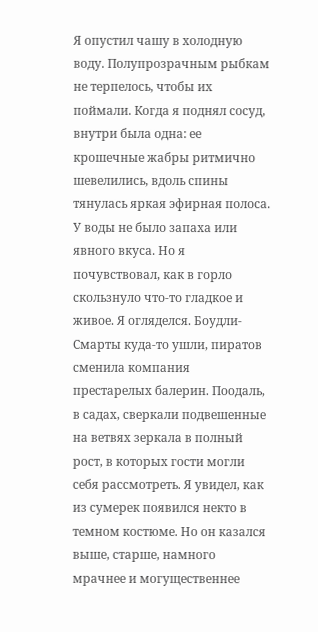Я опустил чашу в холодную воду. Полупрозрачным рыбкам не терпелось, чтобы их поймали. Когда я поднял сосуд, внутри была одна: ее крошечные жабры ритмично шевелились, вдоль спины тянулась яркая эфирная полоса. У воды не было запаха или явного вкуса. Но я почувствовал, как в горло скользнуло что-то гладкое и живое. Я огляделся. Боудли-Смарты куда-то ушли, пиратов сменила компания престарелых балерин. Поодаль, в садах, сверкали подвешенные на ветвях зеркала в полный рост, в которых гости могли себя рассмотреть. Я увидел, как из сумерек появился некто в темном костюме. Но он казался выше, старше, намного мрачнее и могущественнее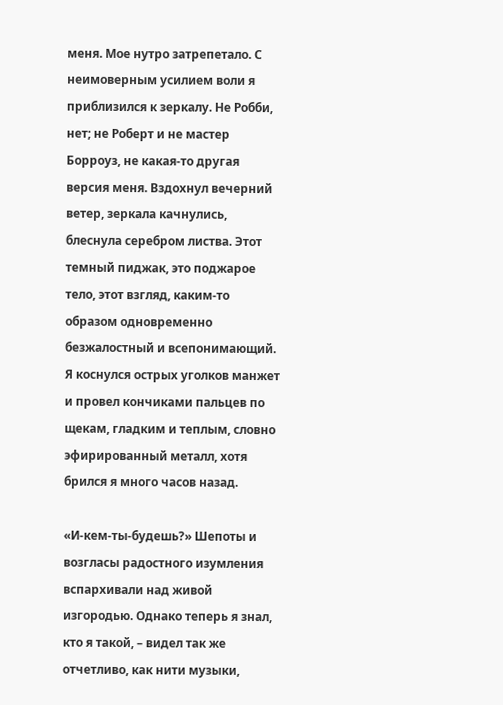меня. Мое нутро затрепетало. С неимоверным усилием воли я приблизился к зеркалу. Не Робби, нет; не Роберт и не мастер Борроуз, не какая-то другая версия меня. Вздохнул вечерний ветер, зеркала качнулись, блеснула серебром листва. Этот темный пиджак, это поджарое тело, этот взгляд, каким-то образом одновременно безжалостный и всепонимающий. Я коснулся острых уголков манжет и провел кончиками пальцев по щекам, гладким и теплым, словно эфирированный металл, хотя брился я много часов назад.

«И-кем-ты-будешь?» Шепоты и возгласы радостного изумления вспархивали над живой изгородью. Однако теперь я знал, кто я такой, – видел так же отчетливо, как нити музыки,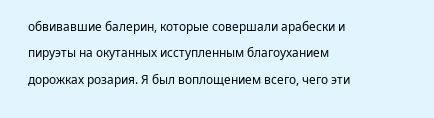обвивавшие балерин, которые совершали арабески и пируэты на окутанных исступленным благоуханием дорожках розария. Я был воплощением всего, чего эти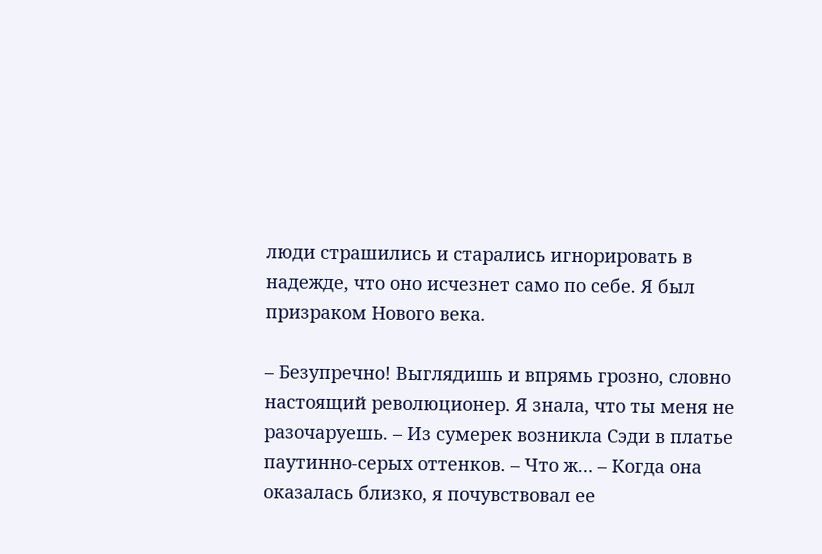люди страшились и старались игнорировать в надежде, что оно исчезнет само по себе. Я был призраком Нового века.

– Безупречно! Выглядишь и впрямь грозно, словно настоящий революционер. Я знала, что ты меня не разочаруешь. – Из сумерек возникла Сэди в платье паутинно-серых оттенков. – Что ж… – Когда она оказалась близко, я почувствовал ее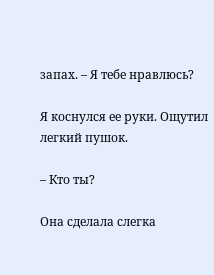запах. – Я тебе нравлюсь?

Я коснулся ее руки. Ощутил легкий пушок.

– Кто ты?

Она сделала слегка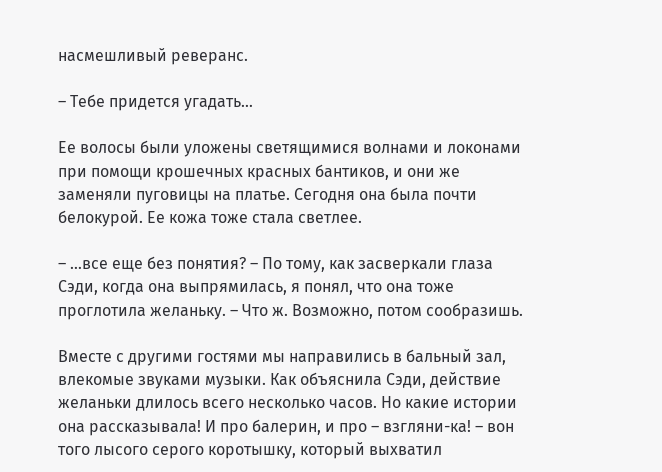насмешливый реверанс.

– Тебе придется угадать…

Ее волосы были уложены светящимися волнами и локонами при помощи крошечных красных бантиков, и они же заменяли пуговицы на платье. Сегодня она была почти белокурой. Ее кожа тоже стала светлее.

– …все еще без понятия? – По тому, как засверкали глаза Сэди, когда она выпрямилась, я понял, что она тоже проглотила желаньку. – Что ж. Возможно, потом сообразишь.

Вместе с другими гостями мы направились в бальный зал, влекомые звуками музыки. Как объяснила Сэди, действие желаньки длилось всего несколько часов. Но какие истории она рассказывала! И про балерин, и про – взгляни-ка! – вон того лысого серого коротышку, который выхватил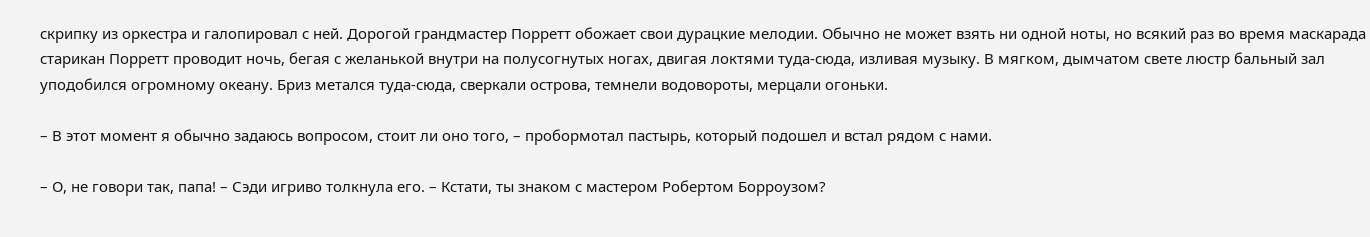скрипку из оркестра и галопировал с ней. Дорогой грандмастер Порретт обожает свои дурацкие мелодии. Обычно не может взять ни одной ноты, но всякий раз во время маскарада старикан Порретт проводит ночь, бегая с желанькой внутри на полусогнутых ногах, двигая локтями туда-сюда, изливая музыку. В мягком, дымчатом свете люстр бальный зал уподобился огромному океану. Бриз метался туда-сюда, сверкали острова, темнели водовороты, мерцали огоньки.

– В этот момент я обычно задаюсь вопросом, стоит ли оно того, – пробормотал пастырь, который подошел и встал рядом с нами.

– О, не говори так, папа! – Сэди игриво толкнула его. – Кстати, ты знаком с мастером Робертом Борроузом?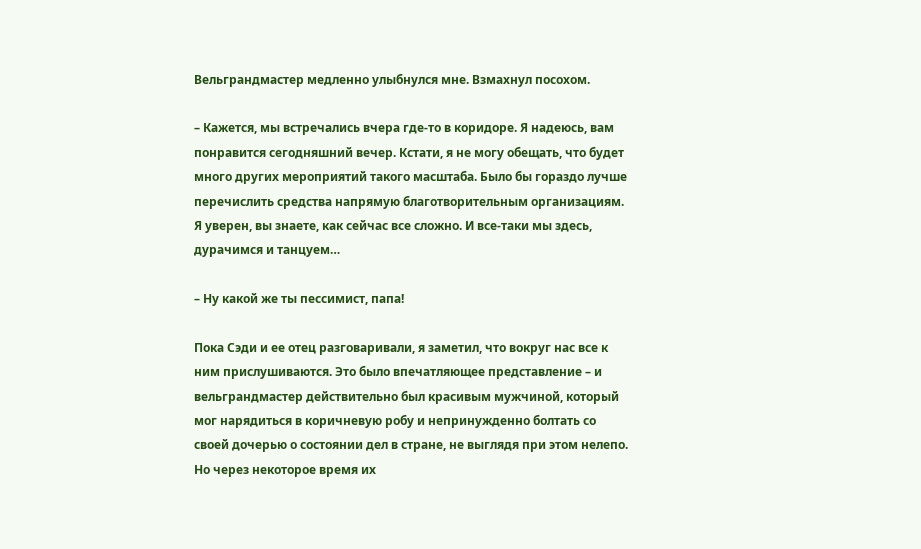Вельграндмастер медленно улыбнулся мне. Взмахнул посохом.

– Кажется, мы встречались вчера где-то в коридоре. Я надеюсь, вам понравится сегодняшний вечер. Кстати, я не могу обещать, что будет много других мероприятий такого масштаба. Было бы гораздо лучше перечислить средства напрямую благотворительным организациям. Я уверен, вы знаете, как сейчас все сложно. И все-таки мы здесь, дурачимся и танцуем…

– Ну какой же ты пессимист, папа!

Пока Сэди и ее отец разговаривали, я заметил, что вокруг нас все к ним прислушиваются. Это было впечатляющее представление – и вельграндмастер действительно был красивым мужчиной, который мог нарядиться в коричневую робу и непринужденно болтать со своей дочерью о состоянии дел в стране, не выглядя при этом нелепо. Но через некоторое время их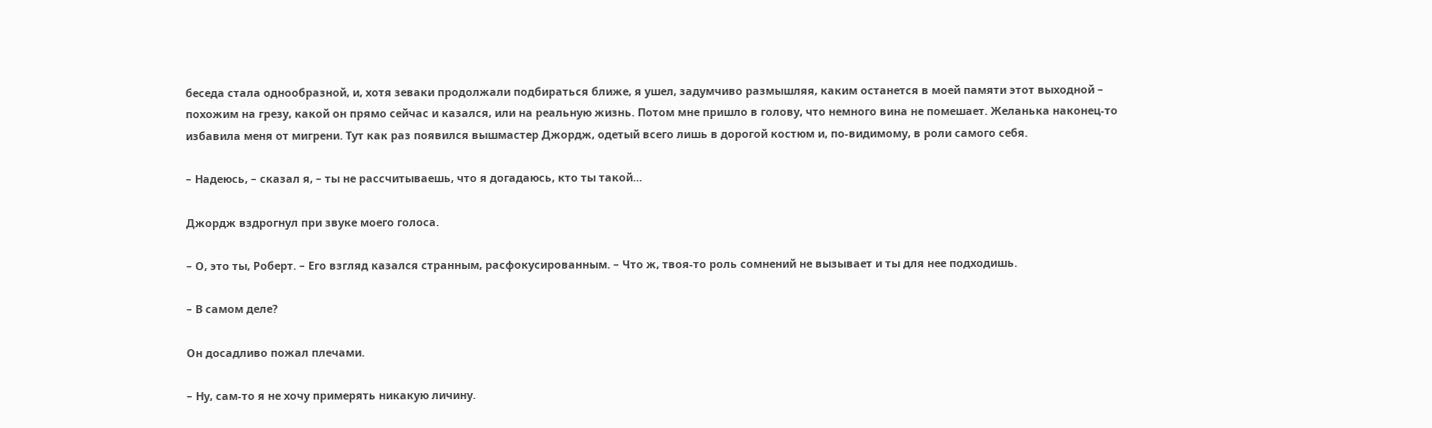беседа стала однообразной, и, хотя зеваки продолжали подбираться ближе, я ушел, задумчиво размышляя, каким останется в моей памяти этот выходной – похожим на грезу, какой он прямо сейчас и казался, или на реальную жизнь. Потом мне пришло в голову, что немного вина не помешает. Желанька наконец-то избавила меня от мигрени. Тут как раз появился вышмастер Джордж, одетый всего лишь в дорогой костюм и, по-видимому, в роли самого себя.

– Надеюсь, – сказал я, – ты не рассчитываешь, что я догадаюсь, кто ты такой…

Джордж вздрогнул при звуке моего голоса.

– О, это ты, Роберт. – Его взгляд казался странным, расфокусированным. – Что ж, твоя-то роль сомнений не вызывает и ты для нее подходишь.

– В самом деле?

Он досадливо пожал плечами.

– Ну, сам-то я не хочу примерять никакую личину.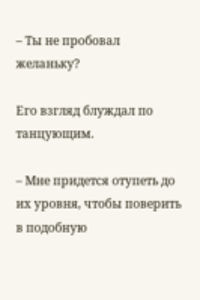– Ты не пробовал желаньку?

Его взгляд блуждал по танцующим.

– Мне придется отупеть до их уровня, чтобы поверить в подобную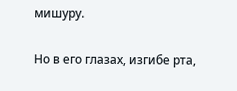мишуру.

Но в его глазах, изгибе рта,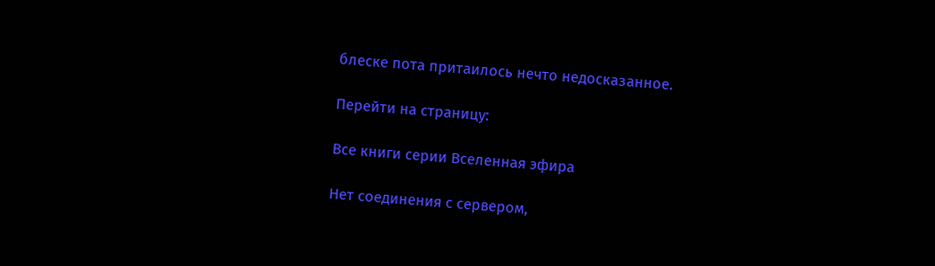блеске пота притаилось нечто недосказанное.

Перейти на страницу:

Все книги серии Вселенная эфира

Нет соединения с сервером,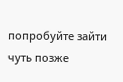попробуйте зайти чуть позже